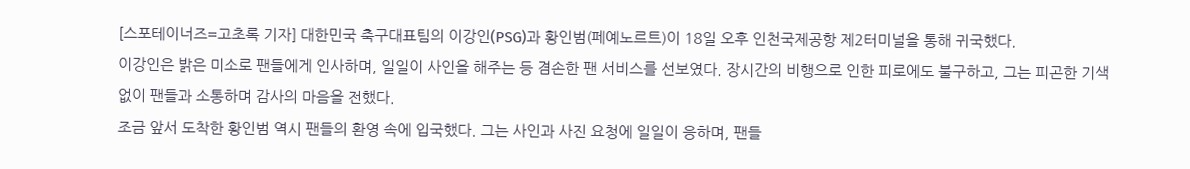[스포테이너즈=고초록 기자] 대한민국 축구대표팀의 이강인(PSG)과 황인범(페예노르트)이 18일 오후 인천국제공항 제2터미널을 통해 귀국했다.
이강인은 밝은 미소로 팬들에게 인사하며, 일일이 사인을 해주는 등 겸손한 팬 서비스를 선보였다. 장시간의 비행으로 인한 피로에도 불구하고, 그는 피곤한 기색 없이 팬들과 소통하며 감사의 마음을 전했다.
조금 앞서 도착한 황인범 역시 팬들의 환영 속에 입국했다. 그는 사인과 사진 요청에 일일이 응하며, 팬들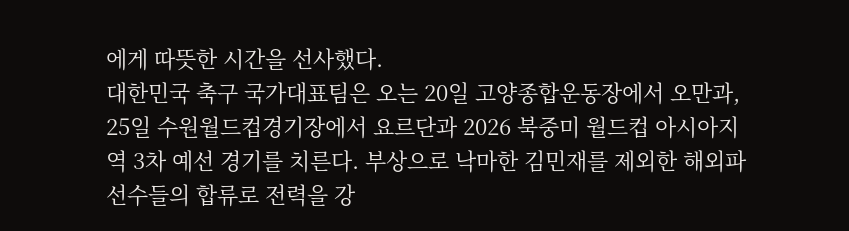에게 따뜻한 시간을 선사했다.
대한민국 축구 국가대표팀은 오는 20일 고양종합운동장에서 오만과, 25일 수원월드컵경기장에서 요르단과 2026 북중미 월드컵 아시아지역 3차 예선 경기를 치른다. 부상으로 낙마한 김민재를 제외한 해외파 선수들의 합류로 전력을 강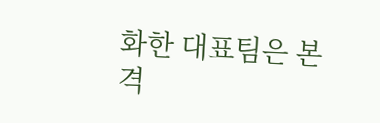화한 대표팀은 본격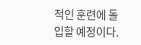적인 훈련에 돌입할 예정이다.